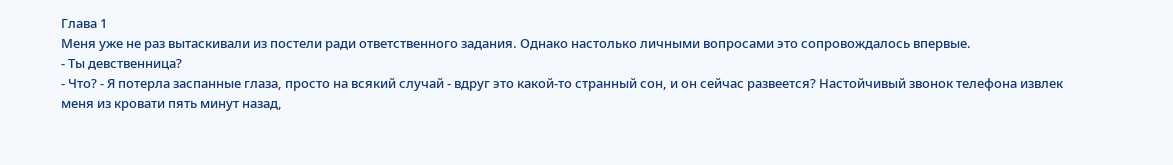Глава 1
Меня уже не раз вытаскивали из постели ради ответственного задания. Однако настолько личными вопросами это сопровождалось впервые.
- Ты девственница?
- Что? - Я потерла заспанные глаза, просто на всякий случай - вдруг это какой-то странный сон, и он сейчас развеется? Настойчивый звонок телефона извлек меня из кровати пять минут назад,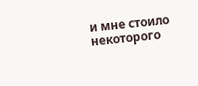и мне стоило некоторого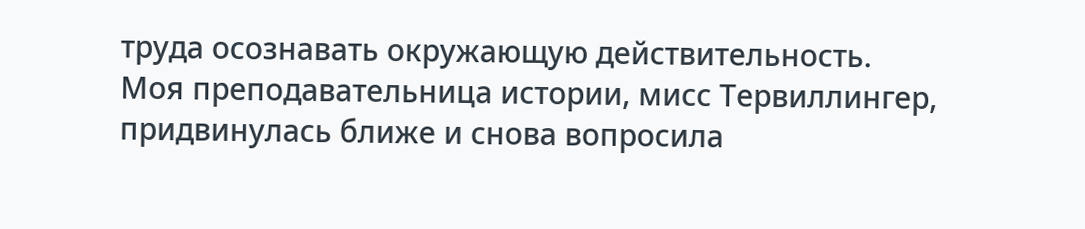труда осознавать окружающую действительность.
Моя преподавательница истории, мисс Тервиллингер, придвинулась ближе и снова вопросила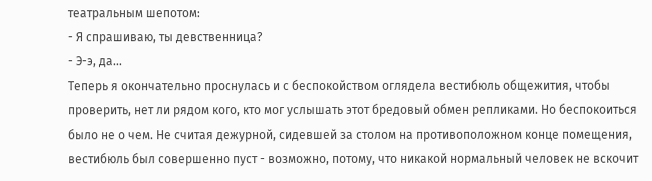театральным шепотом:
- Я спрашиваю, ты девственница?
- Э-э, да...
Теперь я окончательно проснулась и с беспокойством оглядела вестибюль общежития, чтобы проверить, нет ли рядом кого, кто мог услышать этот бредовый обмен репликами. Но беспокоиться было не о чем. Не считая дежурной, сидевшей за столом на противоположном конце помещения, вестибюль был совершенно пуст - возможно, потому, что никакой нормальный человек не вскочит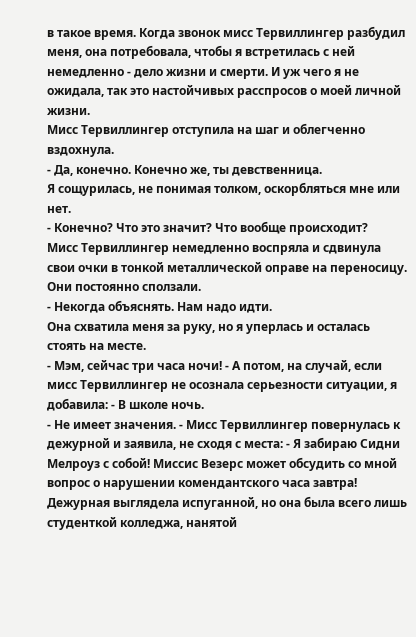в такое время. Когда звонок мисс Тервиллингер разбудил меня, она потребовала, чтобы я встретилась с ней немедленно - дело жизни и смерти. И уж чего я не ожидала, так это настойчивых расспросов о моей личной жизни.
Мисс Тервиллингер отступила на шаг и облегченно вздохнула.
- Да, конечно. Конечно же, ты девственница.
Я сощурилась, не понимая толком, оскорбляться мне или нет.
- Конечно? Что это значит? Что вообще происходит?
Мисс Тервиллингер немедленно воспряла и сдвинула свои очки в тонкой металлической оправе на переносицу. Они постоянно сползали.
- Некогда объяснять. Нам надо идти.
Она схватила меня за руку, но я уперлась и осталась стоять на месте.
- Мэм, сейчас три часа ночи! - А потом, на случай, если мисс Тервиллингер не осознала серьезности ситуации, я добавила: - В школе ночь.
- Не имеет значения. - Мисс Тервиллингер повернулась к дежурной и заявила, не сходя с места: - Я забираю Сидни Мелроуз с собой! Миссис Везерс может обсудить со мной вопрос о нарушении комендантского часа завтра!
Дежурная выглядела испуганной, но она была всего лишь студенткой колледжа, нанятой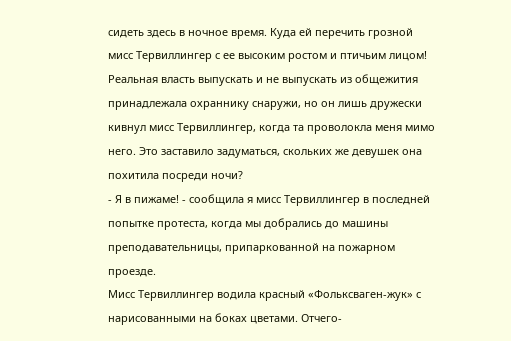сидеть здесь в ночное время. Куда ей перечить грозной мисс Тервиллингер с ее высоким ростом и птичьим лицом! Реальная власть выпускать и не выпускать из общежития принадлежала охраннику снаружи, но он лишь дружески кивнул мисс Тервиллингер, когда та проволокла меня мимо него. Это заставило задуматься, скольких же девушек она похитила посреди ночи?
- Я в пижаме! - сообщила я мисс Тервиллингер в последней попытке протеста, когда мы добрались до машины преподавательницы, припаркованной на пожарном проезде.
Мисс Тервиллингер водила красный «Фольксваген-жук» с нарисованными на боках цветами. Отчего-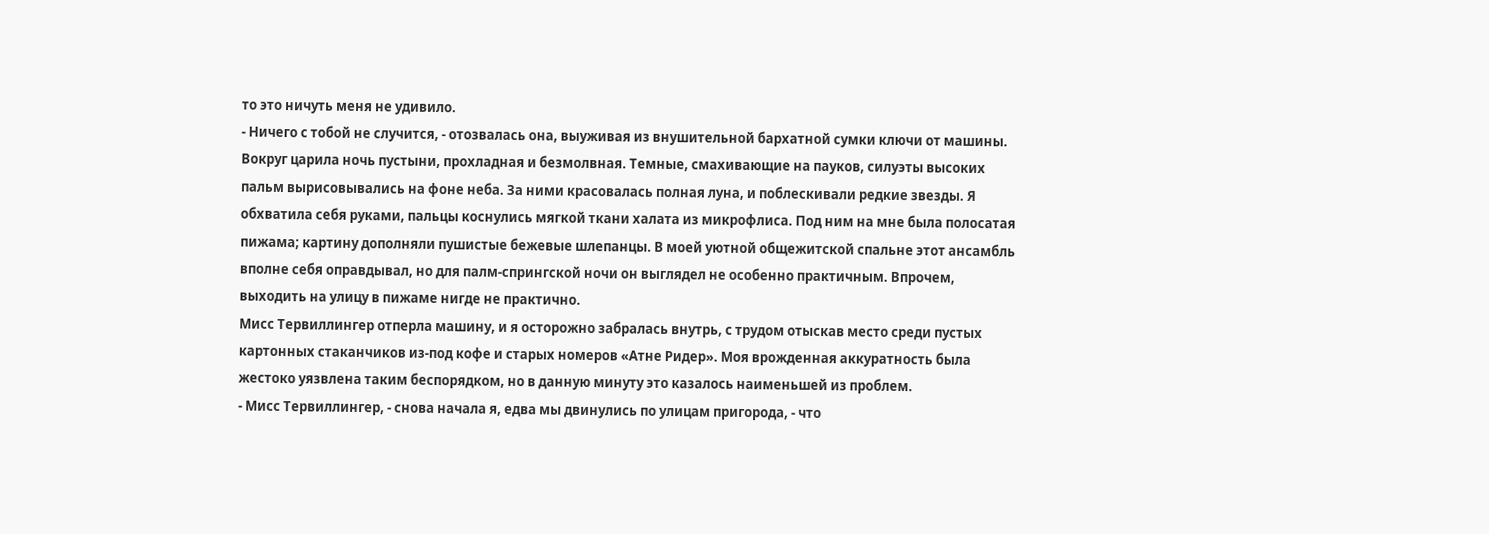то это ничуть меня не удивило.
- Ничего с тобой не случится, - отозвалась она, выуживая из внушительной бархатной сумки ключи от машины.
Вокруг царила ночь пустыни, прохладная и безмолвная. Темные, смахивающие на пауков, силуэты высоких пальм вырисовывались на фоне неба. За ними красовалась полная луна, и поблескивали редкие звезды. Я обхватила себя руками, пальцы коснулись мягкой ткани халата из микрофлиса. Под ним на мне была полосатая пижама; картину дополняли пушистые бежевые шлепанцы. В моей уютной общежитской спальне этот ансамбль вполне себя оправдывал, но для палм-спрингской ночи он выглядел не особенно практичным. Впрочем, выходить на улицу в пижаме нигде не практично.
Мисс Тервиллингер отперла машину, и я осторожно забралась внутрь, с трудом отыскав место среди пустых картонных стаканчиков из-под кофе и старых номеров «Атне Ридер». Моя врожденная аккуратность была жестоко уязвлена таким беспорядком, но в данную минуту это казалось наименьшей из проблем.
- Мисс Тервиллингер, - снова начала я, едва мы двинулись по улицам пригорода, - что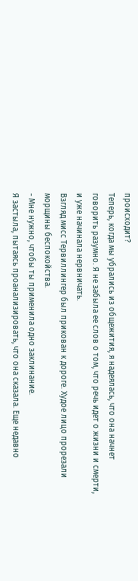происходит?
Теперь, когда мы убрались из общежития, я надеялась, что она начнет говорить разумно. Я не забыла ее слов о том, что речь идет о жизни и смерти, и уже начинала нервничать.
Взгляд мисс Тервиллингер был прикован к дороге. Худое лицо прорезали морщины беспокойства.
- Мне нужно, чтобы ты применила одно заклинание.
Я застыла, пытаясь проанализировать, что она сказала. Еще недавно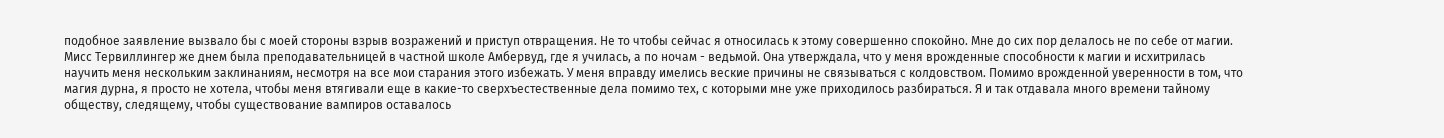подобное заявление вызвало бы с моей стороны взрыв возражений и приступ отвращения. Не то чтобы сейчас я относилась к этому совершенно спокойно. Мне до сих пор делалось не по себе от магии. Мисс Тервиллингер же днем была преподавательницей в частной школе Амбервуд, где я училась, а по ночам - ведьмой. Она утверждала, что у меня врожденные способности к магии и исхитрилась научить меня нескольким заклинаниям, несмотря на все мои старания этого избежать. У меня вправду имелись веские причины не связываться с колдовством. Помимо врожденной уверенности в том, что магия дурна, я просто не хотела, чтобы меня втягивали еще в какие-то сверхъестественные дела помимо тех, с которыми мне уже приходилось разбираться. Я и так отдавала много времени тайному обществу, следящему, чтобы существование вампиров оставалось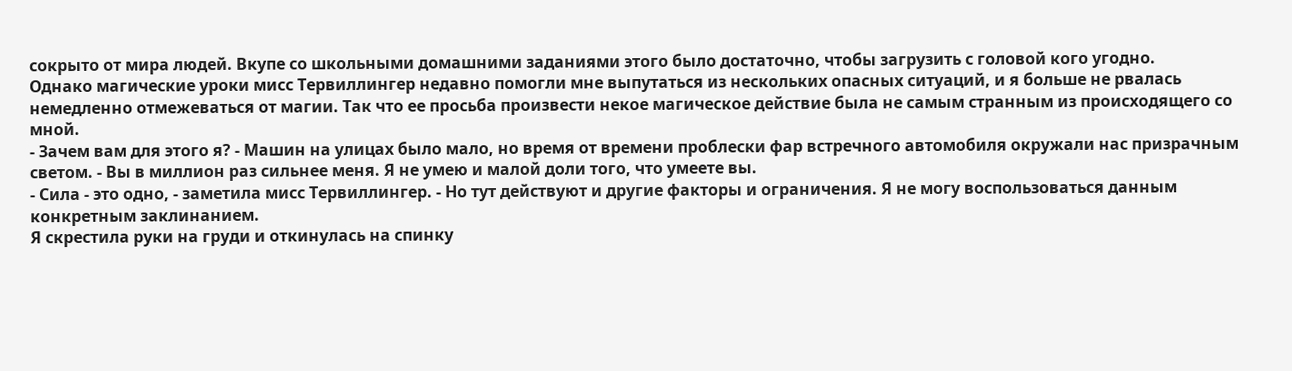сокрыто от мира людей. Вкупе со школьными домашними заданиями этого было достаточно, чтобы загрузить с головой кого угодно.
Однако магические уроки мисс Тервиллингер недавно помогли мне выпутаться из нескольких опасных ситуаций, и я больше не рвалась немедленно отмежеваться от магии. Так что ее просьба произвести некое магическое действие была не самым странным из происходящего со мной.
- Зачем вам для этого я? - Машин на улицах было мало, но время от времени проблески фар встречного автомобиля окружали нас призрачным светом. - Вы в миллион раз сильнее меня. Я не умею и малой доли того, что умеете вы.
- Сила - это одно, - заметила мисс Тервиллингер. - Но тут действуют и другие факторы и ограничения. Я не могу воспользоваться данным конкретным заклинанием.
Я скрестила руки на груди и откинулась на спинку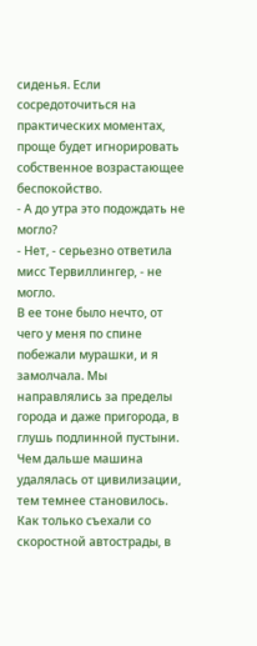сиденья. Если сосредоточиться на практических моментах, проще будет игнорировать собственное возрастающее беспокойство.
- А до утра это подождать не могло?
- Нет, - серьезно ответила мисс Тервиллингер, - не могло.
В ее тоне было нечто, от чего у меня по спине побежали мурашки, и я замолчала. Мы направлялись за пределы города и даже пригорода, в глушь подлинной пустыни. Чем дальше машина удалялась от цивилизации, тем темнее становилось. Как только съехали со скоростной автострады, в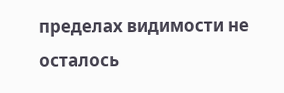пределах видимости не осталось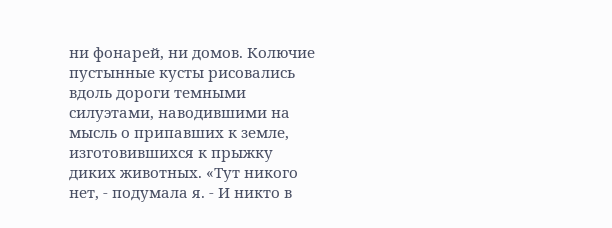ни фонарей, ни домов. Колючие пустынные кусты рисовались вдоль дороги темными силуэтами, наводившими на мысль о припавших к земле, изготовившихся к прыжку диких животных. «Тут никого нет, - подумала я. - И никто в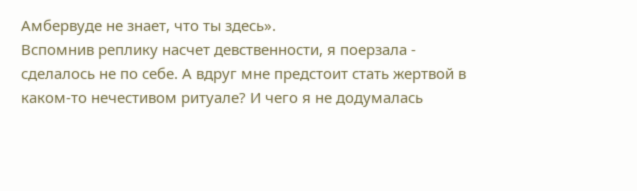Амбервуде не знает, что ты здесь».
Вспомнив реплику насчет девственности, я поерзала - сделалось не по себе. А вдруг мне предстоит стать жертвой в каком-то нечестивом ритуале? И чего я не додумалась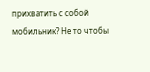прихватить с собой мобильник? Не то чтобы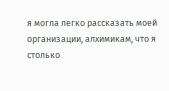я могла легко рассказать моей организации, алхимикам, что я столько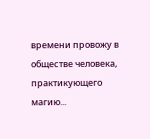времени провожу в обществе человека, практикующего магию...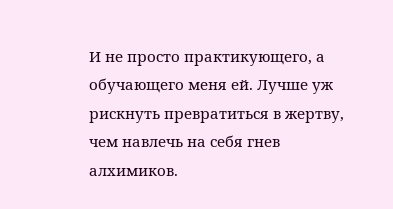И не просто практикующего, а обучающего меня ей. Лучше уж рискнуть превратиться в жертву, чем навлечь на себя гнев алхимиков.